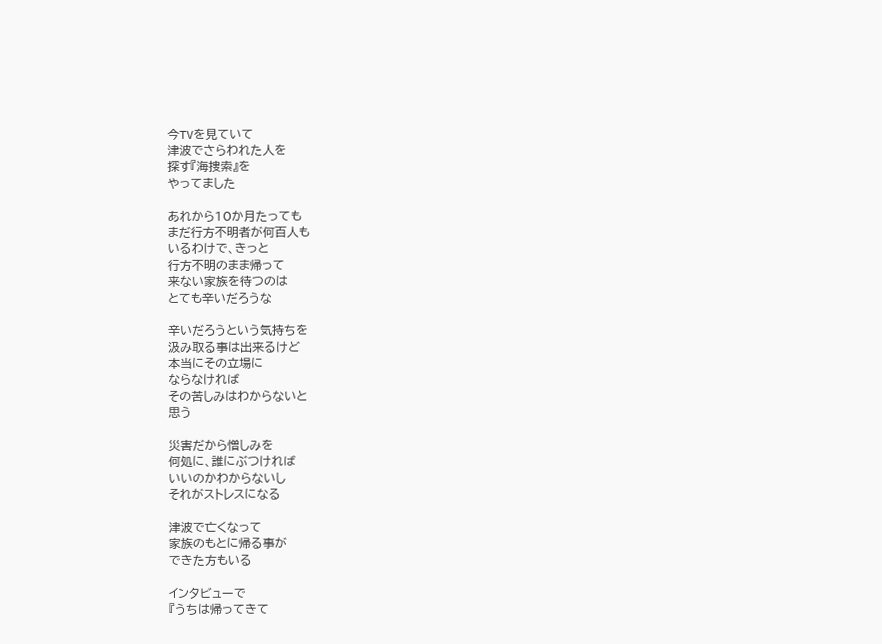今TVを見ていて
津波でさらわれた人を
探す『海捜索』を
やってました

あれから10か月たっても
まだ行方不明者が何百人も
いるわけで、きっと
行方不明のまま帰って
来ない家族を待つのは
とても辛いだろうな

辛いだろうという気持ちを
汲み取る事は出来るけど
本当にその立場に
ならなければ
その苦しみはわからないと
思う

災害だから憎しみを
何処に、誰にぶつければ
いいのかわからないし
それがストレスになる

津波で亡くなって
家族のもとに帰る事が
できた方もいる

インタビューで
『うちは帰ってきて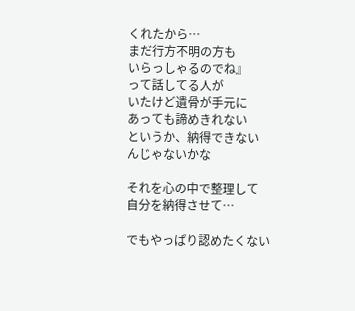くれたから…
まだ行方不明の方も
いらっしゃるのでね』
って話してる人が
いたけど遺骨が手元に
あっても諦めきれない
というか、納得できない
んじゃないかな

それを心の中で整理して
自分を納得させて…

でもやっぱり認めたくない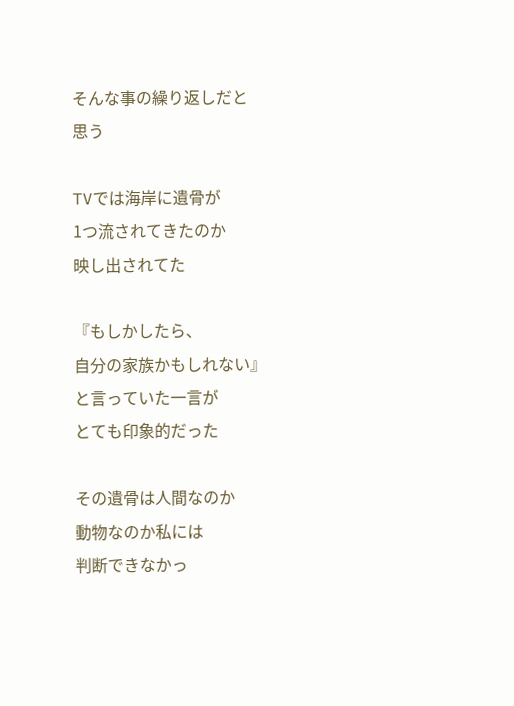そんな事の繰り返しだと
思う

TVでは海岸に遺骨が
1つ流されてきたのか
映し出されてた

『もしかしたら、
自分の家族かもしれない』
と言っていた一言が
とても印象的だった

その遺骨は人間なのか
動物なのか私には
判断できなかっ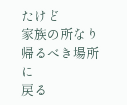たけど
家族の所なり
帰るべき場所に
戻る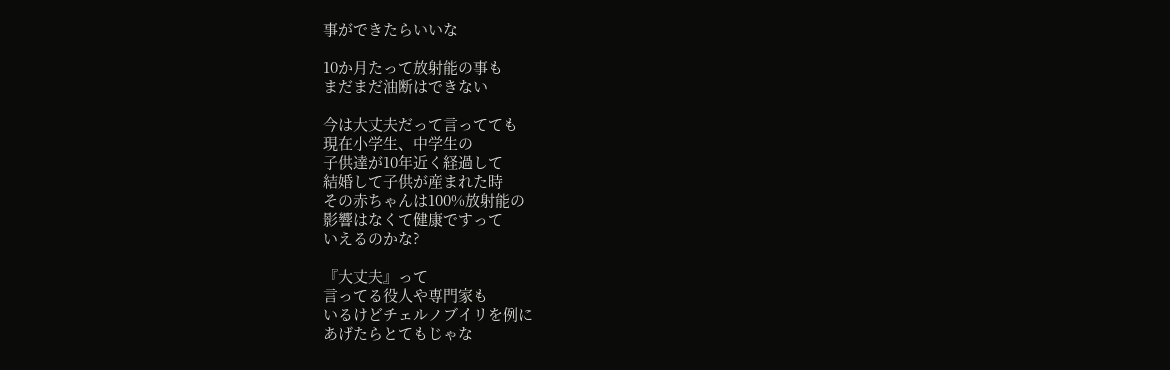事ができたらいいな

10か月たって放射能の事も
まだまだ油断はできない

今は大丈夫だって言ってても
現在小学生、中学生の
子供達が10年近く経過して
結婚して子供が産まれた時
その赤ちゃんは100%放射能の
影響はなくて健康ですって
いえるのかな?

『大丈夫』って
言ってる役人や専門家も
いるけどチェルノブイリを例に
あげたらとてもじゃな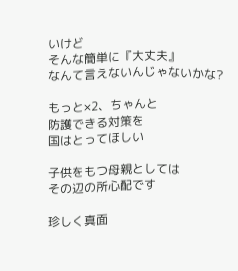いけど
そんな簡単に『大丈夫』
なんて言えないんじゃないかな?

もっと×2、ちゃんと
防護できる対策を
国はとってほしい

子供をもつ母親としては
その辺の所心配です

珍しく真面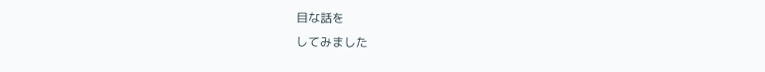目な話を
してみました